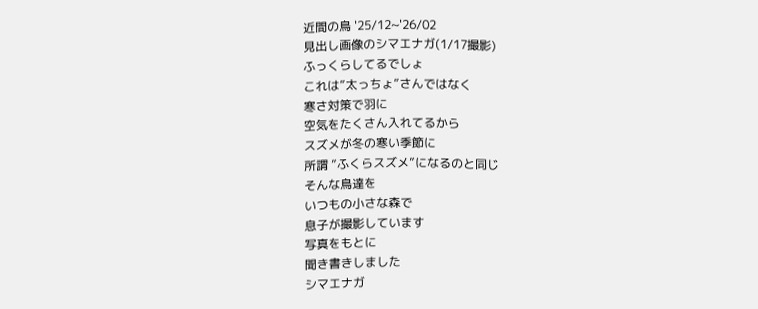近間の鳥 '25/12~'26/02
見出し画像のシマエナガ(1/17撮影)
ふっくらしてるでしょ
これは”太っちょ”さんではなく
寒さ対策で羽に
空気をたくさん入れてるから
スズメが冬の寒い季節に
所謂 ”ふくらスズメ”になるのと同じ
そんな鳥達を
いつもの小さな森で
息子が撮影しています
写真をもとに
聞き書きしました
シマエナガ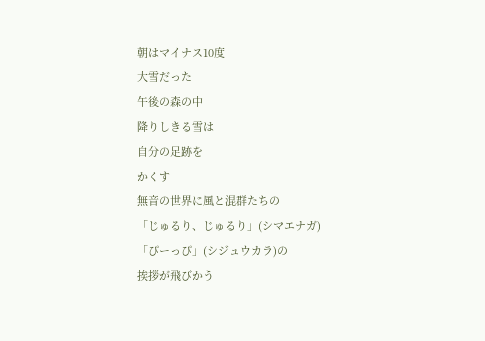朝はマイナス10度
大雪だった
午後の森の中
降りしきる雪は
自分の足跡を
かくす
無音の世界に風と混群たちの
「じゅるり、じゅるり」(シマエナガ)
「ぴーっぴ」(シジュウカラ)の
挨拶が飛びかう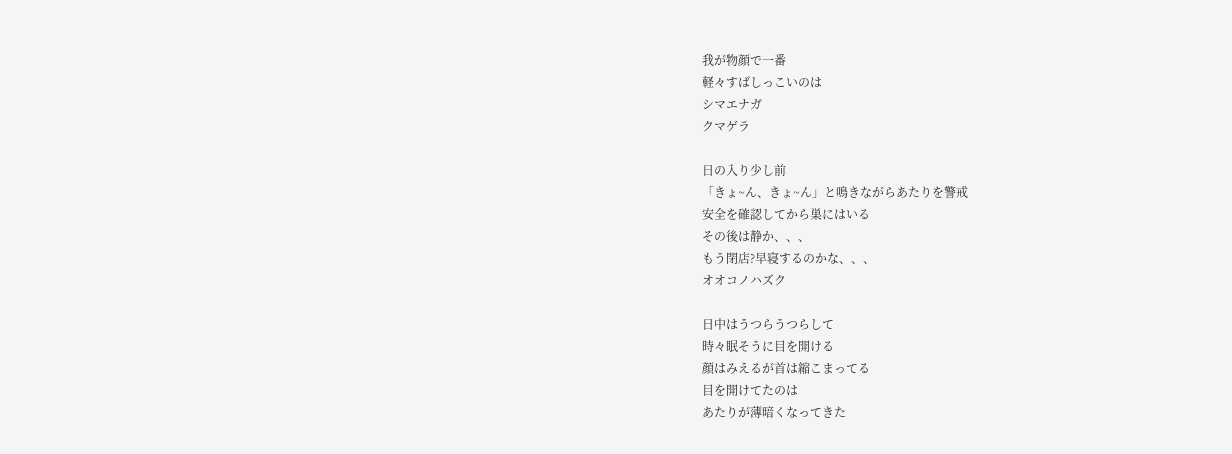我が物顔で一番
軽々すばしっこいのは
シマエナガ
クマゲラ

日の入り少し前
「きょ~ん、きょ~ん」と鳴きながらあたりを警戒
安全を確認してから巣にはいる
その後は静か、、、
もう閉店?早寝するのかな、、、
オオコノハズク

日中はうつらうつらして
時々眠そうに目を開ける
顔はみえるが首は縮こまってる
目を開けてたのは
あたりが薄暗くなってきた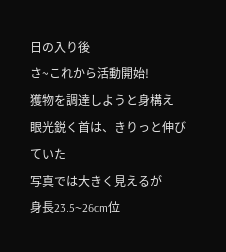日の入り後
さ~これから活動開始!
獲物を調達しようと身構え
眼光鋭く首は、きりっと伸びていた
写真では大きく見えるが
身長23.5~26cm位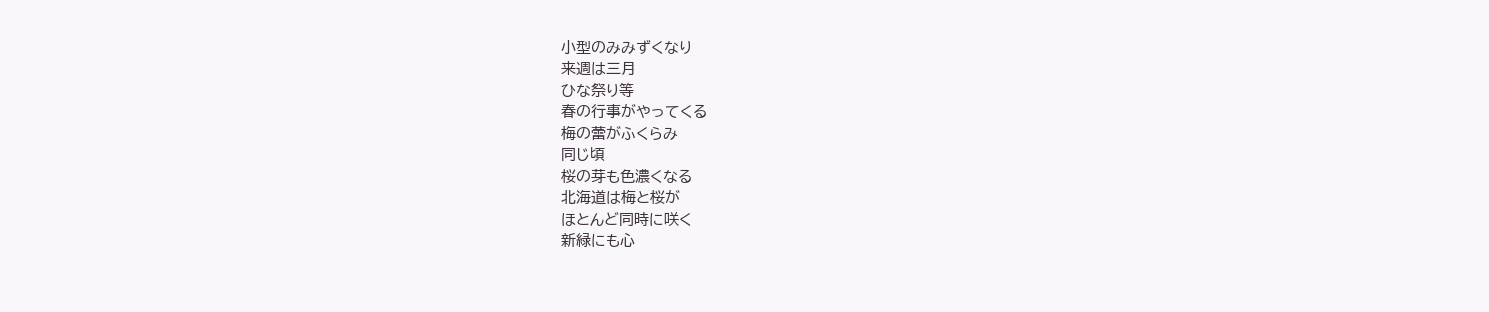小型のみみずくなり
来週は三月
ひな祭り等
春の行事がやってくる
梅の蕾がふくらみ
同じ頃
桜の芽も色濃くなる
北海道は梅と桜が
ほとんど同時に咲く
新緑にも心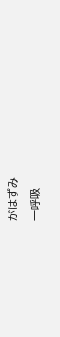がはずみ
一呼吸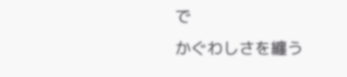で
かぐわしさを纏う